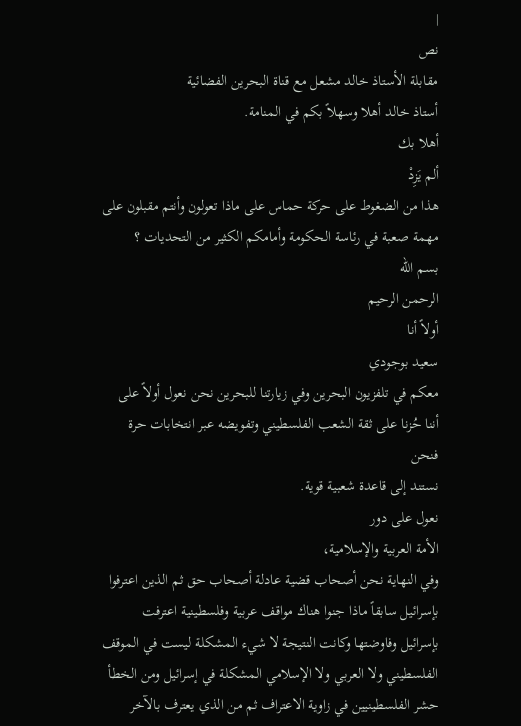|
نص
مقابلة الأستاذ خالد مشعل مع قناة البحرين الفضائية
أستاذ خالد أهلا وسهلاً بكم في المنامة.
أهلا بك
ألم يَزِدْ
هذا من الضغوط على حركة حماس على ماذا تعولون وأنتم مقبلون على
مهمة صعبة في رئاسة الحكومة وأمامكم الكثير من التحديات ؟
بسم الله
الرحمن الرحيم
أولاً أنا
سعيد بوجودي
معكم في تلفزيون البحرين وفي زيارتنا للبحرين نحن نعول أولاً على
أننا حُزنا على ثقة الشعب الفلسطيني وتفويضه عبر انتخابات حرة فنحن
نستند إلى قاعدة شعبية قوية.
نعول على دور
الأمة العربية والإسلامية،
وفي النهاية نحن أصحاب قضية عادلة أصحاب حق ثم الذين اعترفوا
بإسرائيل سابقاً ماذا جنوا هناك مواقف عربية وفلسطينية اعترفت
بإسرائيل وفاوضتها وكانت النتيجة لا شيء المشكلة ليست في الموقف
الفلسطيني ولا العربي ولا الإسلامي المشكلة في إسرائيل ومن الخطأ
حشر الفلسطينيين في زاوية الاعتراف ثم من الذي يعترف بالآخر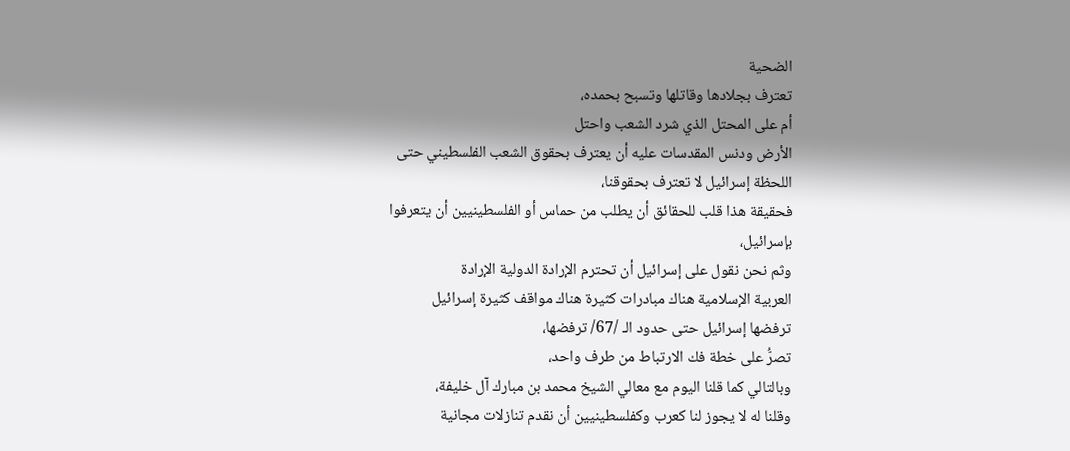الضحية
تعترف بجلادها وقاتلها وتسبح بحمده،
أم على المحتل الذي شرد الشعب واحتل
الأرض ودنس المقدسات عليه أن يعترف بحقوق الشعب الفلسطيني حتى
اللحظة إسرائيل لا تعترف بحقوقنا،
فحقيقة هذا قلب للحقائق أن يطلب من حماس أو الفلسطينيين أن يتعرفوا
بإسرائيل،
وثم نحن نقول على إسرائيل أن تحترم الإرادة الدولية الإرادة
العربية الإسلامية هناك مبادرات كثيرة هناك مواقف كثيرة إسرائيل
ترفضها إسرائيل حتى حدود الـ /67/ ترفضها،
تصرُّ على خطة فك الارتباط من طرف واحد،
وبالتالي كما قلنا اليوم مع معالي الشيخ محمد بن مبارك آل خليفة،
وقلنا له لا يجوز لنا كعرب وكفلسطينيين أن نقدم تنازلات مجانية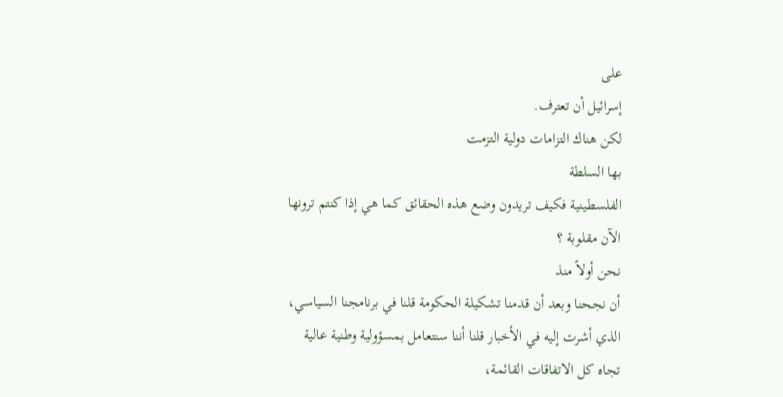على
إسرائيل أن تعترف.
لكن هناك التزامات دولية التزمت
بها السلطة
الفلسطينية فكيف تريدون وضع هذه الحقائق كما هي إذا كنتم ترونها
الآن مقلوبة ؟
نحن أولاً منذ
أن نجحنا وبعد أن قدمنا تشكيلة الحكومة قلنا في برنامجنا السياسي،
الذي أشرت إليه في الأخبار قلنا أننا سنتعامل بمسؤولية وطنية عالية
تجاه كل الاتفاقات القائمة،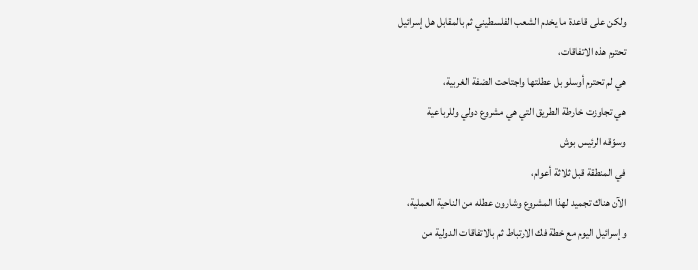ولكن على قاعدة ما يخدم الشعب الفلسطيني ثم بالمقابل هل إسرائيل
تحترم هذه الاتفاقات،
هي لم تحترم أوسلو بل عطلتها واجتاحت الضفة الغربية،
هي تجاوزت خارطة الطريق التي هي مشروع دولي وللرباعية
وسوّقه الرئيس بوش
في المنطقة قبل ثلاثة أعوام،
الآن هناك تجميد لهذا المشروع وشارون عطله من الناحية العملية،
وإسرائيل اليوم مع خطة فك الارتباط ثم بالاتفاقات الدولية من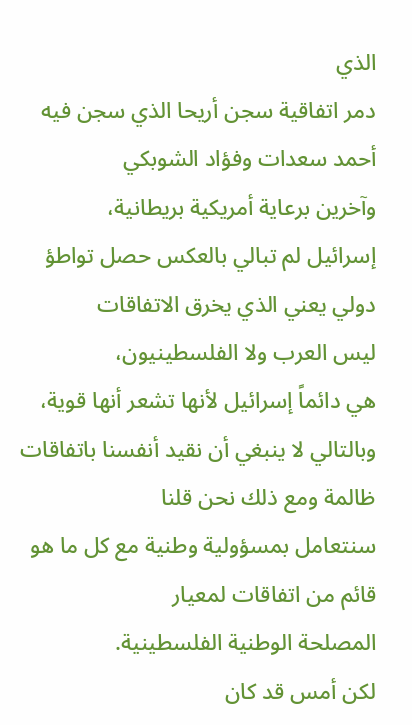الذي
دمر اتفاقية سجن أريحا الذي سجن فيه أحمد سعدات وفؤاد الشوبكي
وآخرين برعاية أمريكية بريطانية،
إسرائيل لم تبالي بالعكس حصل تواطؤ دولي يعني الذي يخرق الاتفاقات
ليس العرب ولا الفلسطينيون،
هي دائماً إسرائيل لأنها تشعر أنها قوية،
وبالتالي لا ينبغي أن نقيد أنفسنا باتفاقات ظالمة ومع ذلك نحن قلنا
سنتعامل بمسؤولية وطنية مع كل ما هو قائم من اتفاقات لمعيار
المصلحة الوطنية الفلسطينية.
لكن أمس قد كان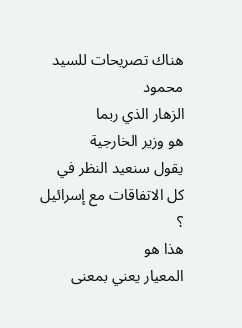هناك تصريحات للسيد محمود
الزهار الذي ربما
هو وزير الخارجية
يقول سنعيد النظر في كل الاتفاقات مع إسرائيل ؟
هذا هو
المعيار يعني بمعنى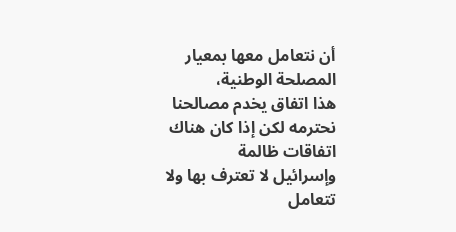أن نتعامل معها بمعيار المصلحة الوطنية،
هذا اتفاق يخدم مصالحنا نحترمه لكن إذا كان هناك اتفاقات ظالمة
وإسرائيل لا تعترف بها ولا تتعامل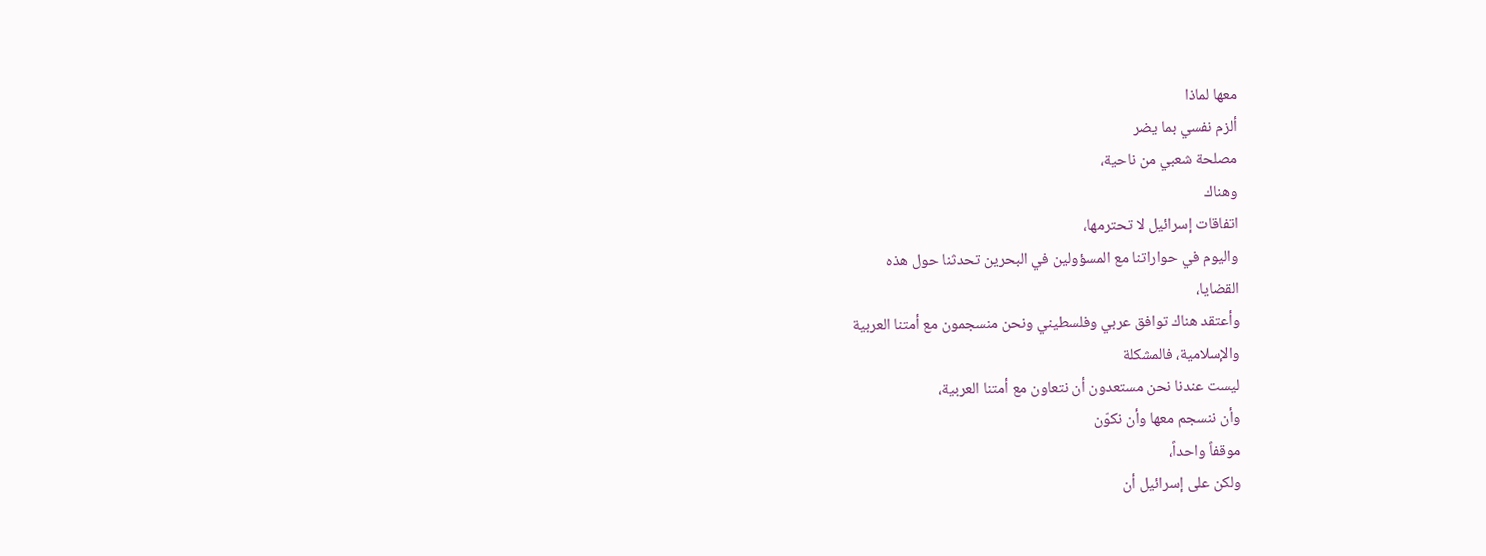معها لماذا
ألزم نفسي بما يضر
مصلحة شعبي من ناحية،
وهناك
اتفاقات إسرائيل لا تحترمها،
واليوم في حواراتنا مع المسؤولين في البحرين تحدثنا حول هذه
القضايا،
وأعتقد هناك توافق عربي وفلسطيني ونحن منسجمون مع أمتنا العربية
والإسلامية، فالمشكلة
ليست عندنا نحن مستعدون أن نتعاون مع أمتنا العربية،
وأن ننسجم معها وأن نكوّن
موقفاً واحداً،
ولكن على إسرائيل أن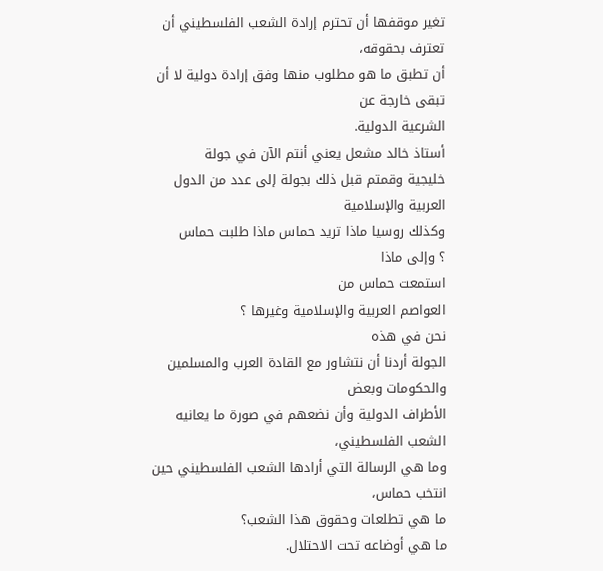تغير موقفها أن تحترم إرادة الشعب الفلسطيني أن تعترف بحقوقه،
أن تطبق ما هو مطلوب منها وفق إرادة دولية لا أن تبقى خارجة عن
الشرعية الدولية.
أستاذ خالد مشعل يعني أنتم الآن في جولة
خليجية وقمتم قبل ذلك بجولة إلى عدد من الدول العربية والإسلامية
وكذلك روسيا ماذا تريد حماس ماذا طلبت حماس
؟ وإلى ماذا
استمعت حماس من
العواصم العربية والإسلامية وغيرها ؟
نحن في هذه
الجولة أردنا أن نتشاور مع القادة العرب والمسلمين والحكومات وبعض
الأطراف الدولية وأن نضعهم في صورة ما يعانيه الشعب الفلسطيني،
وما هي الرسالة التي أرادها الشعب الفلسطيني حين انتخب حماس،
ما هي تطلعات وحقوق هذا الشعب؟
ما هي أوضاعه تحت الاحتلال.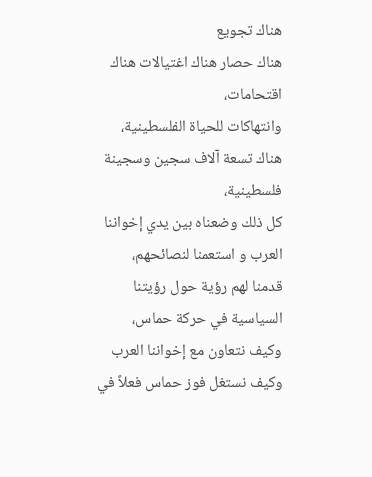هناك تجويع
هناك حصار هناك اغتيالات هناك اقتحامات،
وانتهاكات للحياة الفلسطينية،
هناك تسعة آلاف سجين وسجينة فلسطينية،
كل ذلك وضعناه بين يدي إخواننا العرب و استعمنا لنصائحهم،
قدمنا لهم رؤية حول رؤيتنا السياسية في حركة حماس،
وكيف نتعاون مع إخواننا العرب وكيف نستغل فوز حماس فعلاً في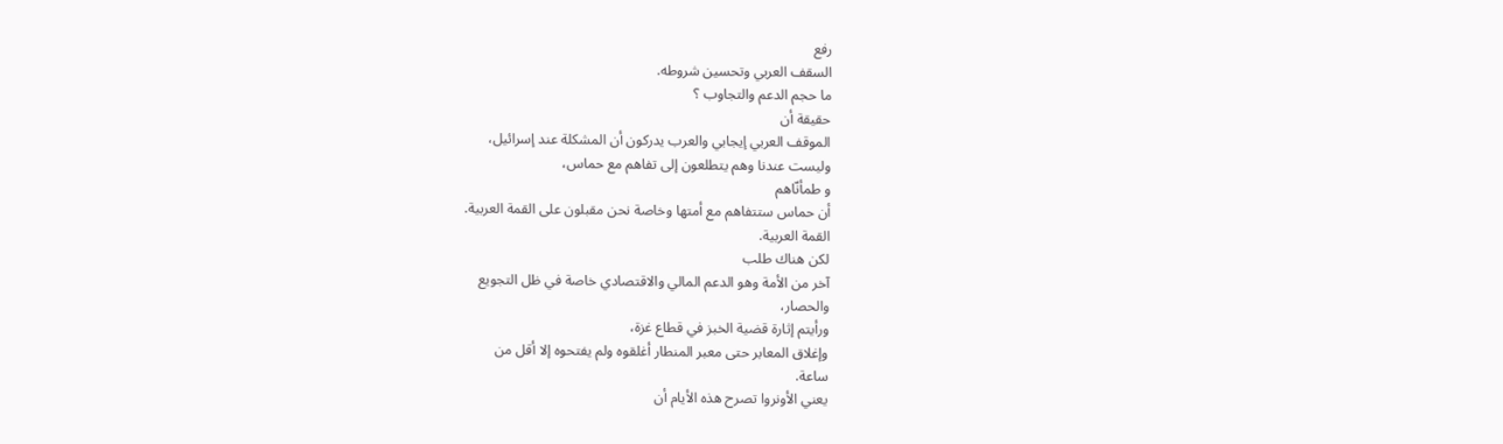رفع
السقف العربي وتحسين شروطه.
ما حجم الدعم والتجاوب ؟
حقيقة أن
الموقف العربي إيجابي والعرب يدركون أن المشكلة عند إسرائيل،
وليست عندنا وهم يتطلعون إلى تفاهم مع حماس،
و طمأنّاهم
أن حماس ستتفاهم مع أمتها وخاصة نحن مقبلون على القمة العربية.
القمة العربية.
لكن هناك طلب
آخر من الأمة وهو الدعم المالي والاقتصادي خاصة في ظل التجويع
والحصار،
ورأيتم إثارة قضية الخبز في قطاع غزة،
وإغلاق المعابر حتى معبر المنطار أغلقوه ولم يفتحوه إلا أقل من
ساعة.
يعني الأونروا تصرح هذه الأيام أن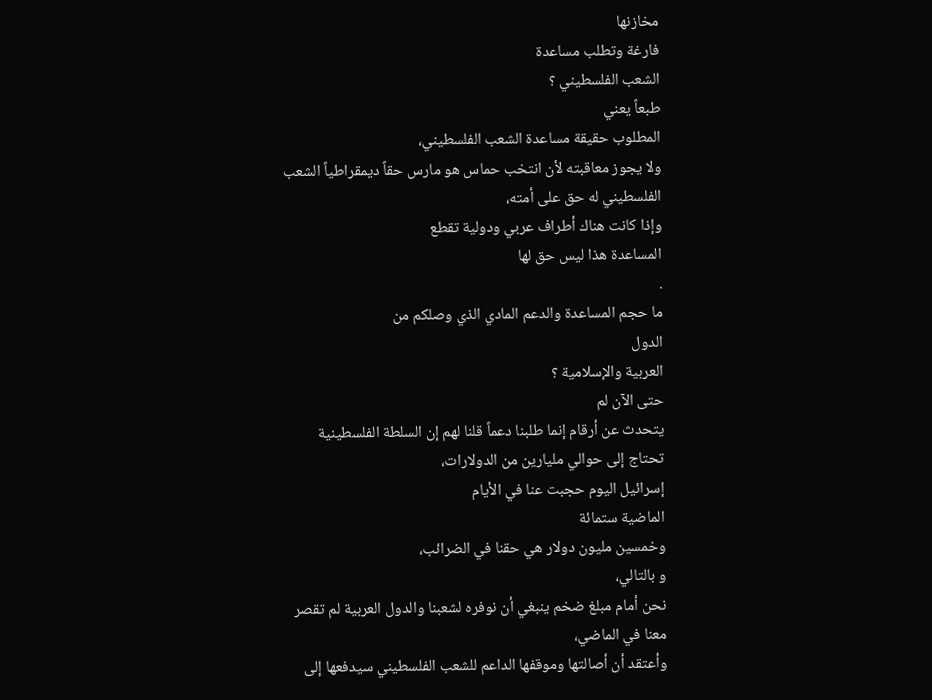مخازنها
فارغة وتطلب مساعدة
الشعب الفلسطيني ؟
طبعاً يعني
المطلوب حقيقة مساعدة الشعب الفلسطيني،
ولا يجوز معاقبته لأن انتخب حماس هو مارس حقاً ديمقراطياً الشعب
الفلسطيني له حق على أمته،
وإذا كانت هناك أطراف عربي ودولية تقطع
المساعدة هذا ليس حق لها
.
ما حجم المساعدة والدعم المادي الذي وصلكم من
الدول
العربية والإسلامية ؟
حتى الآن لم
يتحدث عن أرقام إنما طلبنا دعماً قلنا لهم إن السلطة الفلسطينية
تحتاج إلى حوالي مليارين من الدولارات،
إسرائيل اليوم حجبت عنا في الأيام
الماضية ستمائة
وخمسين مليون دولار هي حقنا في الضرائب،
و بالتالي،
نحن أمام مبلغ ضخم ينبغي أن نوفره لشعبنا والدول العربية لم تقصر
معنا في الماضي،
وأعتقد أن أصالتها وموقفها الداعم للشعب الفلسطيني سيدفعها إلى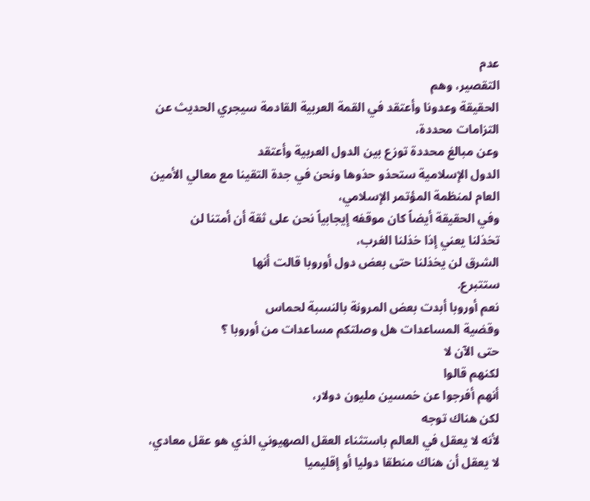عدم
التقصير، وهم
الحقيقة وعدونا وأعتقد في القمة العربية القادمة سيجري الحديث عن
التزامات محددة،
وعن مبالغ محددة توزع بين الدول العربية وأعتقد
الدول الإسلامية ستحذو حذوها ونحن في جدة التقينا مع معالي الأمين
العام لمنظمة المؤتمر الإسلامي،
وفي الحقيقة أيضاً كان موقفه إيجابياً نحن على ثقة أن أمتنا لن
تخذلنا يعني إذا خذلنا الغرب،
الشرق لن يخذلنا حتى بعض دول أوروبا قالت أنها
ستتبرع.
نعم أوروبا أبدت بعض المرونة بالنسبة لحماس
وقضية المساعدات هل وصلتكم مساعدات من أوروبا ؟
حتى الآن لا
لكنهم قالوا
أنهم أفرجوا عن خمسين مليون دولار،
لكن هناك توجه
لأنه لا يعقل في العالم باستثناء العقل الصهيوني الذي هو عقل معادي،
لا يعقل أن هناك منطقا دوليا أو إقليميا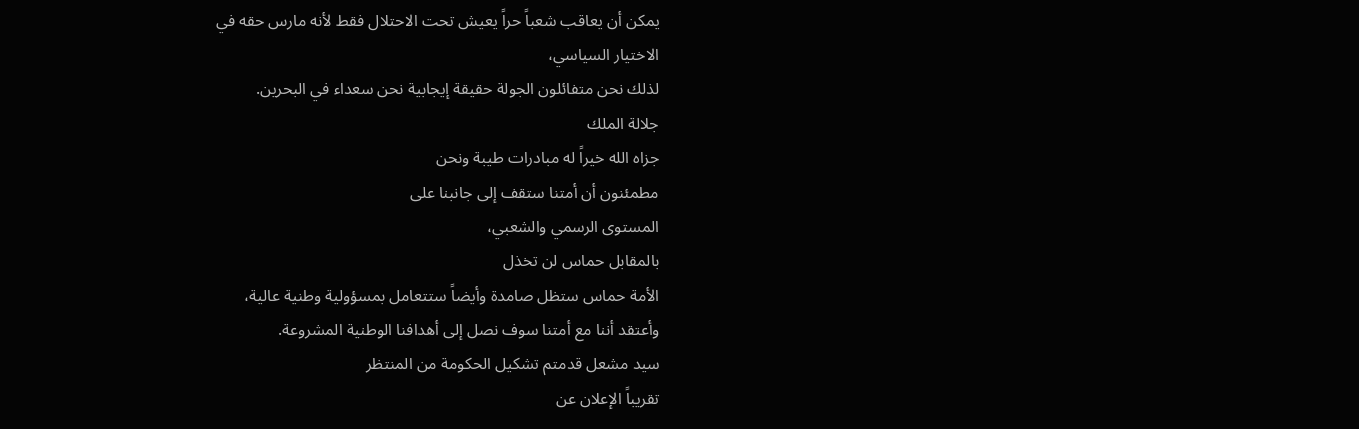يمكن أن يعاقب شعباً حراً يعيش تحت الاحتلال فقط لأنه مارس حقه في
الاختيار السياسي،
لذلك نحن متفائلون الجولة حقيقة إيجابية نحن سعداء في البحرين.
جلالة الملك
جزاه الله خيراً له مبادرات طيبة ونحن
مطمئنون أن أمتنا ستقف إلى جانبنا على
المستوى الرسمي والشعبي،
بالمقابل حماس لن تخذل
الأمة حماس ستظل صامدة وأيضاً ستتعامل بمسؤولية وطنية عالية،
وأعتقد أننا مع أمتنا سوف نصل إلى أهدافنا الوطنية المشروعة.
سيد مشعل قدمتم تشكيل الحكومة من المنتظر
تقريباً الإعلان عن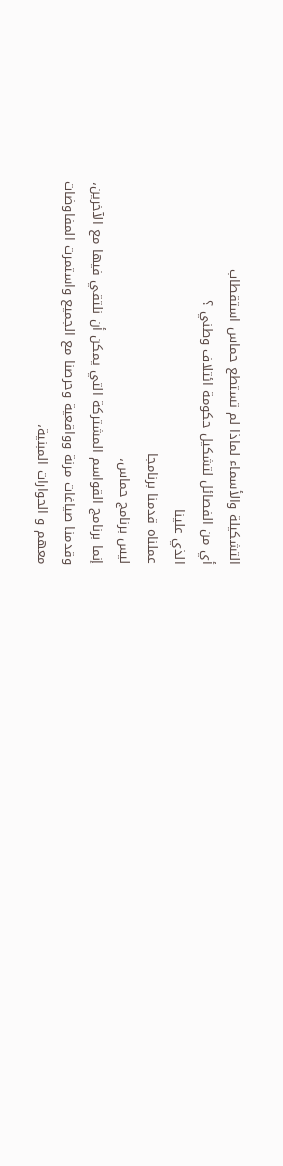التشكيلة والأسماء لماذا لم تستطع حماس استقطاب
أي من الفصائل لتشكيل حكومة ائتلاف وطني ؟
الذي علينا
عملناه قدمنا برنامجا
ليس برنامج حماس،
إنما برنامج القواسم المشتركة التي يمكن أن نلتقي فيها مع الآخرين،
وقدمنا صياغات مرنة وواقعية وحرصنا مع الجميع واستمرت المفاوضات
معهم و الحوارات المبنية،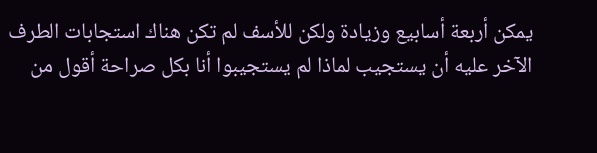يمكن أربعة أسابيع وزيادة ولكن للأسف لم تكن هناك استجابات الطرف
الآخر عليه أن يستجيب لماذا لم يستجيبوا أنا بكل صراحة أقول من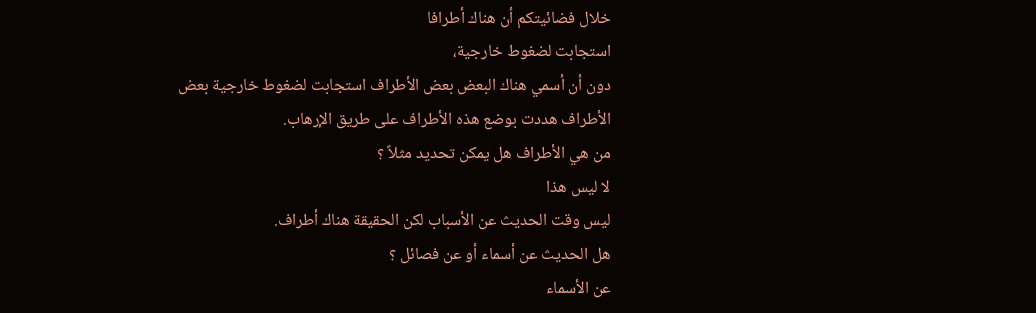خلال فضائيتكم أن هناك أطرافا
استجابت لضغوط خارجية،
دون أن أسمي هناك البعض بعض الأطراف استجابت لضغوط خارجية بعض
الأطراف هددت بوضع هذه الأطراف على طريق الإرهاب.
من هي الأطراف هل يمكن تحديد مثلاً ؟
لا ليس هذا
ليس وقت الحديث عن الأسباب لكن الحقيقة هناك أطراف.
هل الحديث عن أسماء أو عن فصائل ؟
عن الأسماء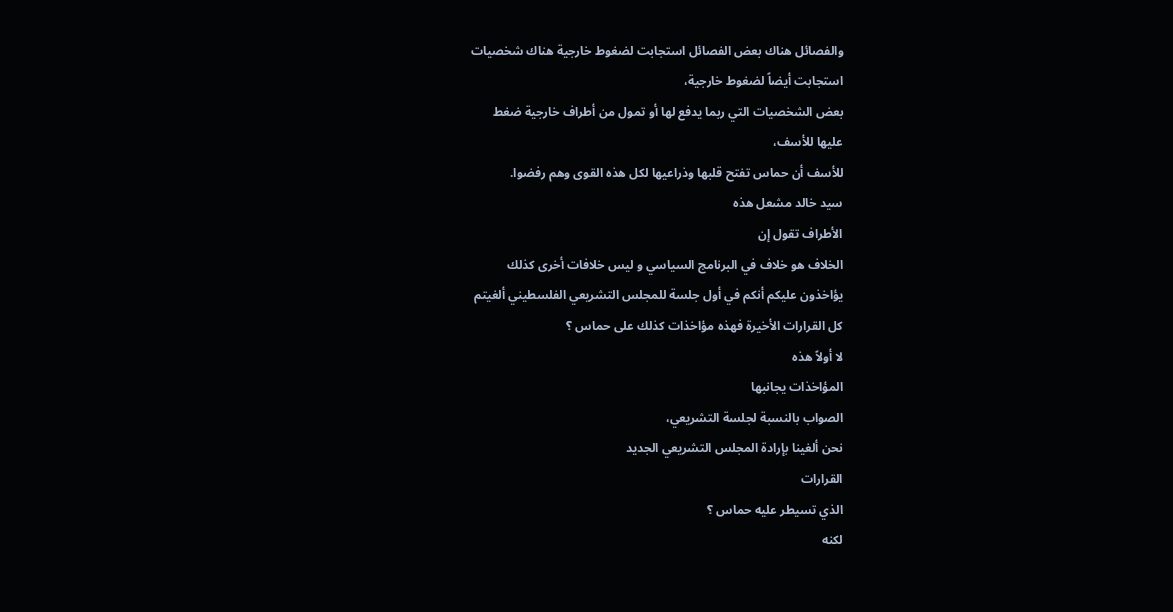والفصائل هناك بعض الفصائل استجابت لضغوط خارجية هناك شخصيات
استجابت أيضاً لضغوط خارجية،
بعض الشخصيات التي ربما يدفع لها أو تمول من أطراف خارجية ضغط
عليها للأسف،
للأسف أن حماس تفتح قلبها وذراعيها لكل هذه القوى وهم رفضوا.
سيد خالد مشعل هذه
الأطراف تقول إن
الخلاف هو خلاف في البرنامج السياسي و ليس خلافات أخرى كذلك
يؤاخذون عليكم أنكم في أول جلسة للمجلس التشريعي الفلسطيني ألغيتم
كل القرارات الأخيرة فهذه مؤاخذات كذلك على حماس ؟
لا أولاً هذه
المؤاخذات يجانبها
الصواب بالنسبة لجلسة التشريعي،
نحن ألغينا بإرادة المجلس التشريعي الجديد
القرارات
الذي تسيطر عليه حماس ؟
لكنه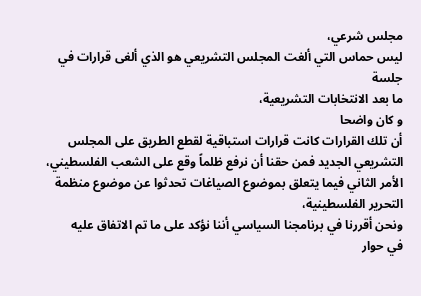مجلس شرعي،
ليس حماس التي ألغت المجلس التشريعي هو الذي ألغى قرارات في جلسة
ما بعد الانتخابات التشريعية،
و كان واضحا
أن تلك القرارات كانت قرارات استباقية لقطع الطريق على المجلس
التشريعي الجديد فمن حقنا أن نرفع ظلماً وقع على الشعب الفلسطيني،
الأمر الثاني فيما يتعلق بموضوع الصياغات تحدثوا عن موضوع منظمة
التحرير الفلسطينية،
ونحن أقررنا في برنامجنا السياسي أننا نؤكد على ما تم الاتفاق عليه
في حوار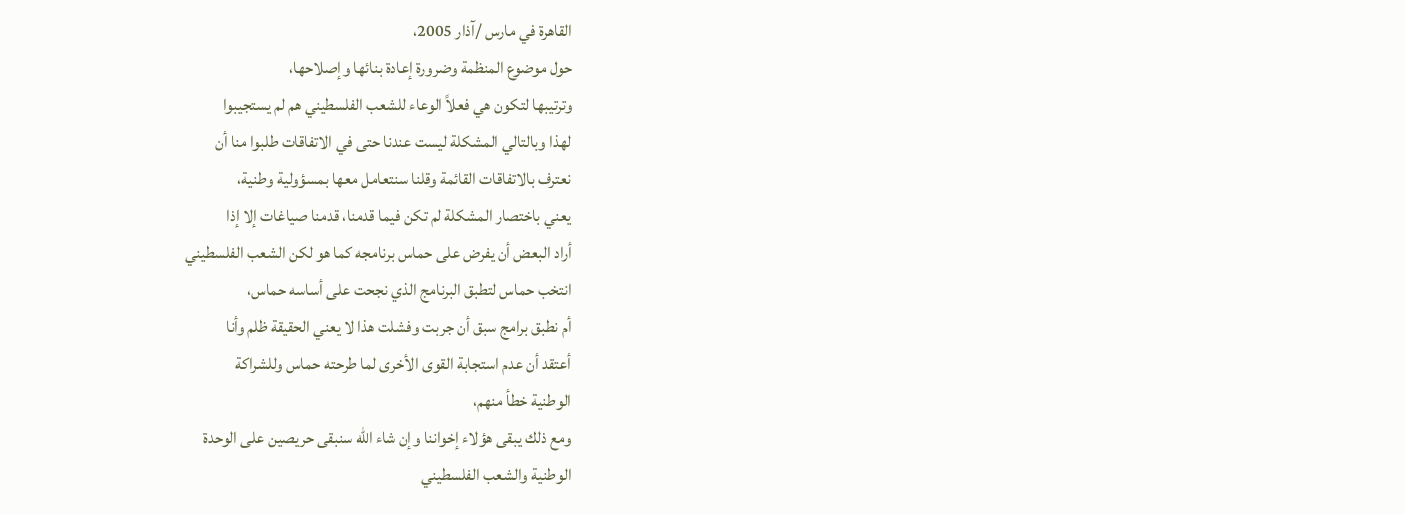القاهرة في مارس /آذار 2005،
حول موضوع المنظمة وضرورة إعادة بنائها وإصلاحها،
وترتيبها لتكون هي فعلاً الوعاء للشعب الفلسطيني هم لم يستجيبوا
لهذا وبالتالي المشكلة ليست عندنا حتى في الاتفاقات طلبوا منا أن
نعترف بالاتفاقات القائمة وقلنا سنتعامل معها بمسؤولية وطنية،
يعني باختصار المشكلة لم تكن فيما قدمنا، قدمنا صياغات إلا إذا
أراد البعض أن يفرض على حماس برنامجه كما هو لكن الشعب الفلسطيني
انتخب حماس لتطبق البرنامج الذي نجحت على أساسه حماس،
أم نطبق برامج سبق أن جربت وفشلت هذا لا يعني الحقيقة ظلم وأنا
أعتقد أن عدم استجابة القوى الأخرى لما طرحته حماس وللشراكة
الوطنية خطأ منهم،
ومع ذلك يبقى هؤلاء إخواننا وإن شاء الله سنبقى حريصين على الوحدة
الوطنية والشعب الفلسطيني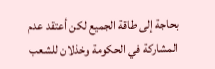بحاجة إلى طاقة الجميع لكن أعتقد عدم
المشاركة في الحكومة وخذلان للشعب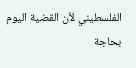الفلسطيني لأن القضية اليوم
بحاجة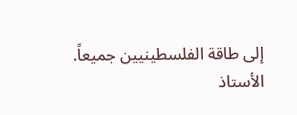إلى طاقة الفلسطينيين جميعاً.
الأستاذ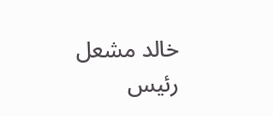خالد مشعل رئيس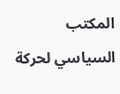المكتب السياسي لحركة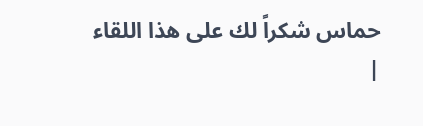حماس شكراً لك على هذا اللقاء
|